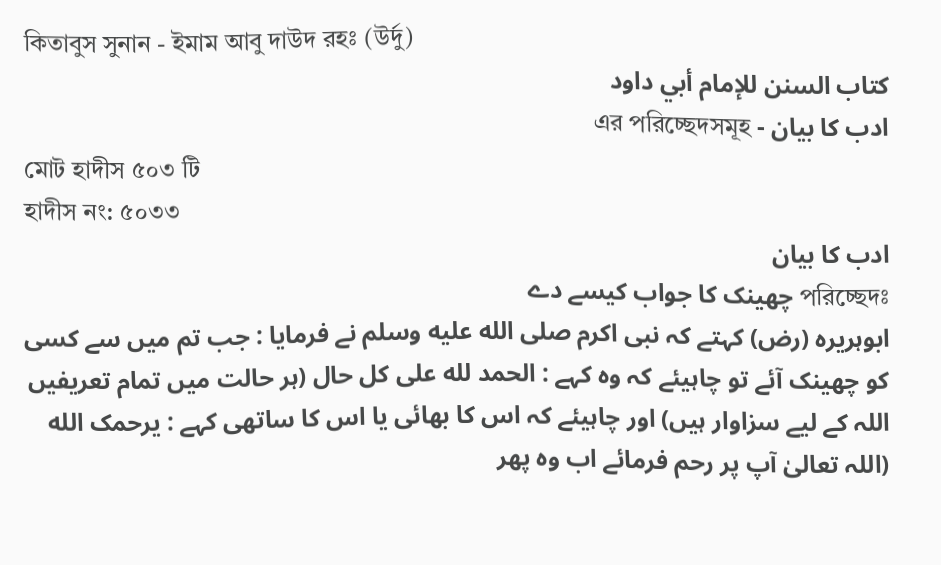কিতাবুস সুনান - ইমাম আবু দাউদ রহঃ (উর্দু)
كتاب السنن للإمام أبي داود
ادب کا بیان - এর পরিচ্ছেদসমূহ
মোট হাদীস ৫০৩ টি
হাদীস নং: ৫০৩৩
ادب کا بیان
পরিচ্ছেদঃ چھینک کا جواب کیسے دے
ابوہریرہ (رض) کہتے کہ نبی اکرم صلى الله عليه وسلم نے فرمایا : جب تم میں سے کسی کو چھینک آئے تو چاہیئے کہ وہ کہے : الحمد لله على كل حال (ہر حالت میں تمام تعریفیں اللہ کے لیے سزاوار ہیں) اور چاہیئے کہ اس کا بھائی یا اس کا ساتھی کہے : يرحمک الله (اللہ تعالیٰ آپ پر رحم فرمائے اب وہ پھر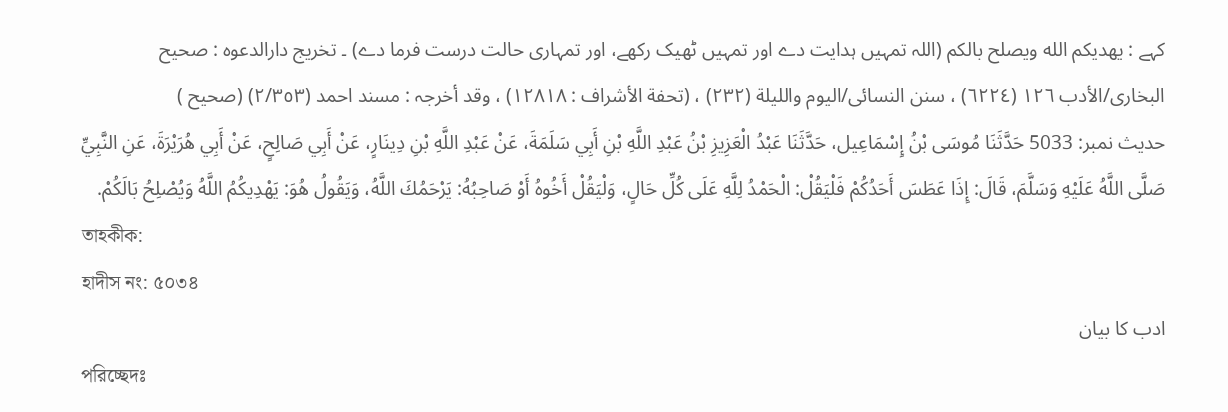کہے : يهديكم الله ويصلح بالکم (اللہ تمہیں ہدایت دے اور تمہیں ٹھیک رکھے، اور تمہاری حالت درست فرما دے) ۔ تخریج دارالدعوہ : صحیح البخاری/الأدب ١٢٦ (٦٢٢٤) ، سنن النسائی/الیوم واللیلة (٢٣٢) ، (تحفة الأشراف : ١٢٨١٨) ، وقد أخرجہ : مسند احمد (٢/٣٥٣) (صحیح )
حدیث نمبر: 5033 حَدَّثَنَا مُوسَى بْنُ إِسْمَاعِيل، حَدَّثَنَا عَبْدُ الْعَزِيزِ بْنُ عَبْدِ اللَّهِ بْنِ أَبِي سَلَمَةَ، عَنْ عَبْدِ اللَّهِ بْنِ دِينَارٍ، عَنْ أَبِي صَالِحٍ، عَنْ أَبِي هُرَيْرَةَ، عَنِ النَّبِيِّ صَلَّى اللَّهُ عَلَيْهِ وَسَلَّمَ، قَالَ: إِذَا عَطَسَ أَحَدُكُمْ فَلْيَقُلْ: الْحَمْدُ لِلَّهِ عَلَى كُلِّ حَالٍ، وَلْيَقُلْ أَخُوهُ أَوْ صَاحِبُهُ: يَرْحَمُكَ اللَّهُ، وَيَقُولُ هُوَ: يَهْدِيكُمُ اللَّهُ وَيُصْلِحُ بَالَكُمْ.
তাহকীক:
হাদীস নং: ৫০৩৪
ادب کا بیان
পরিচ্ছেদঃ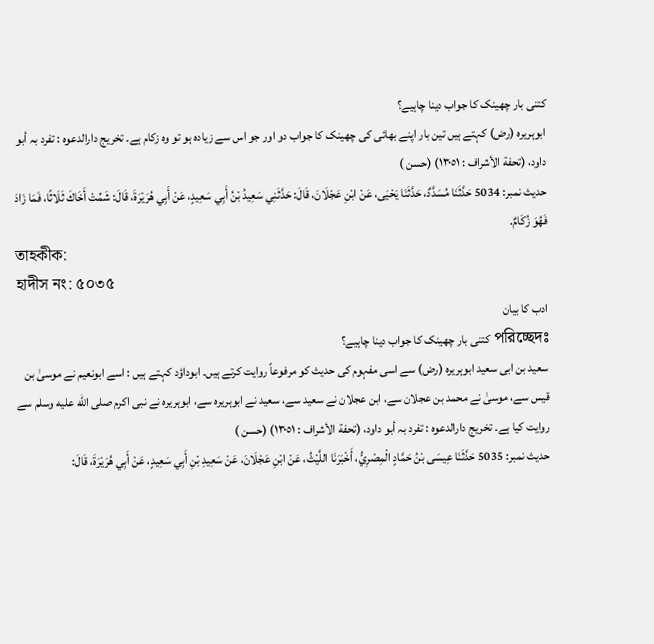کتنی بار چھینک کا جواب دینا چاہیے؟
ابوہریرہ (رض) کہتے ہیں تین بار اپنے بھائی کی چھینک کا جواب دو اور جو اس سے زیادہ ہو تو وہ زکام ہے۔ تخریج دارالدعوہ : تفرد بہ أبو داود، (تحفة الأشراف : ١٣٠٥١) (حسن )
حدیث نمبر: 5034 حَدَّثَنَا مُسَدَّدٌ، حَدَّثَنَا يَحْيَى، عَنْ ابْنِ عَجْلَانَ، قَالَ: حَدَّثَنِي سَعِيدُ بْنُ أَبِي سَعِيدٍ، عَنْ أَبِي هُرَيْرَةَ، قَالَ: شَمِّتْ أَخَاكَ ثَلَاثًا، فَمَا زَادَ فَهُوَ زُكَامٌ.
তাহকীক:
হাদীস নং: ৫০৩৫
ادب کا بیان
পরিচ্ছেদঃ کتنی بار چھینک کا جواب دینا چاہیے؟
سعید بن ابی سعید ابوہریرہ (رض) سے اسی مفہوم کی حدیث کو مرفوعاً روایت کرتے ہیں۔ ابوداؤد کہتے ہیں : اسے ابونعیم نے موسیٰ بن قیس سے، موسیٰ نے محمد بن عجلان سے، ابن عجلان نے سعید سے، سعید نے ابوہریرہ سے، ابوہریرہ نے نبی اکرم صلى الله عليه وسلم سے روایت کیا ہے۔ تخریج دارالدعوہ : تفرد بہ أبو داود، (تحفة الأشراف : ١٣٠٥١) (حسن )
حدیث نمبر: 5035 حَدَّثَنَا عِيسَى بْنُ حَمَّادٍ الْمِصْرِيُّ، أَخْبَرَنَا اللَّيْثُ، عَنْ ابْنِ عَجْلَانَ، عَنْ سَعِيدِ بْنِ أَبِي سَعِيدٍ، عَنْ أَبِي هُرَيْرَةَ، قَالَ: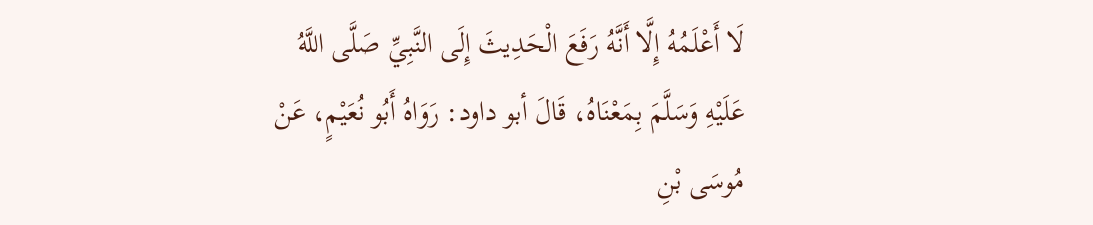لَا أَعْلَمُهُ إِلَّا أَنَّهُ رَفَعَ الْحَدِيثَ إِلَى النَّبِيِّ صَلَّى اللَّهُ عَلَيْهِ وَسَلَّمَ بِمَعْنَاهُ، قَالَ أبو داود: رَوَاهُ أَبُو نُعَيْمٍ، عَنْ مُوسَى بْنِ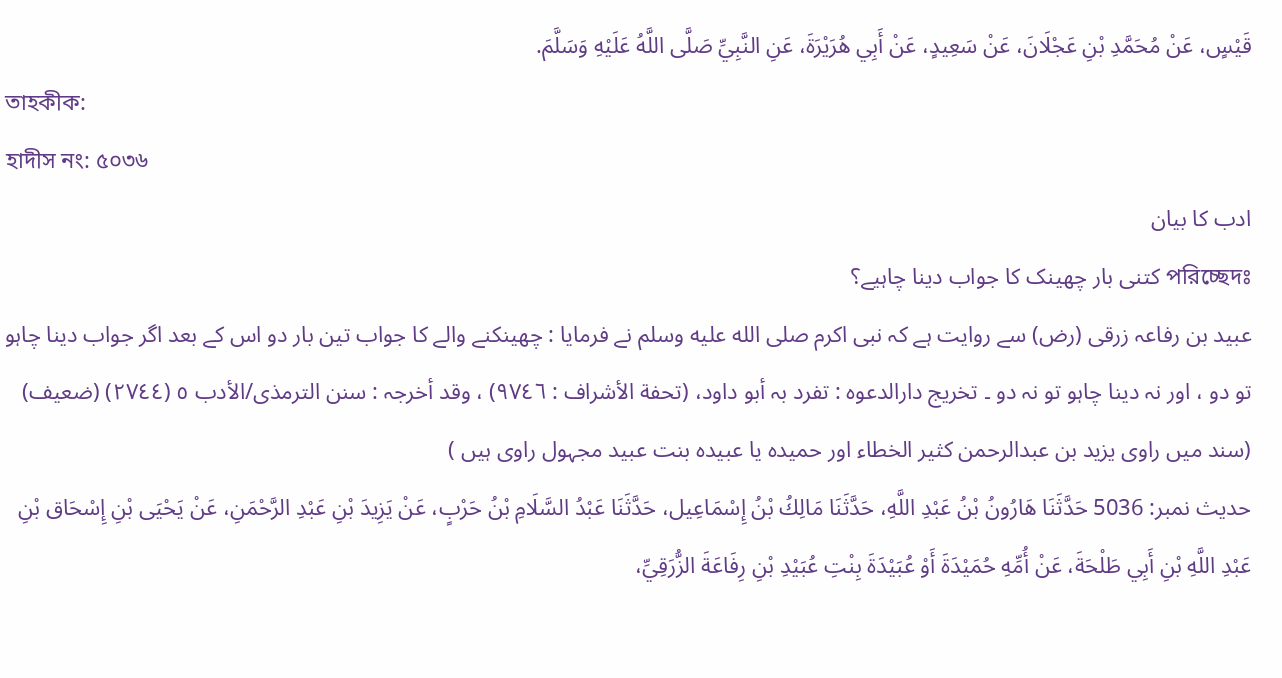قَيْسٍ، عَنْ مُحَمَّدِ بْنِ عَجْلَانَ، عَنْ سَعِيدٍ، عَنْ أَبِي هُرَيْرَةَ، عَنِ النَّبِيِّ صَلَّى اللَّهُ عَلَيْهِ وَسَلَّمَ.
তাহকীক:
হাদীস নং: ৫০৩৬
ادب کا بیان
পরিচ্ছেদঃ کتنی بار چھینک کا جواب دینا چاہیے؟
عبید بن رفاعہ زرقی (رض) سے روایت ہے کہ نبی اکرم صلى الله عليه وسلم نے فرمایا : چھینکنے والے کا جواب تین بار دو اس کے بعد اگر جواب دینا چاہو تو دو ، اور نہ دینا چاہو تو نہ دو ۔ تخریج دارالدعوہ : تفرد بہ أبو داود، (تحفة الأشراف : ٩٧٤٦) ، وقد أخرجہ : سنن الترمذی/الأدب ٥ (٢٧٤٤) (ضعیف) (سند میں راوی یزید بن عبدالرحمن کثیر الخطاء اور حمیدہ یا عبیدہ بنت عبید مجہول راوی ہیں )
حدیث نمبر: 5036 حَدَّثَنَا هَارُونُ بْنُ عَبْدِ اللَّهِ، حَدَّثَنَا مَالِكُ بْنُ إِسْمَاعِيل، حَدَّثَنَا عَبْدُ السَّلَامِ بْنُ حَرْبٍ، عَنْ يَزِيدَ بْنِ عَبْدِ الرَّحْمَنِ، عَنْ يَحْيَى بْنِ إِسْحَاق بْنِ عَبْدِ اللَّهِ بْنِ أَبِي طَلْحَةَ، عَنْ أُمِّهِ حُمَيْدَةَ أَوْ عُبَيْدَةَ بِنْتِ عُبَيْدِ بْنِ رِفَاعَةَ الزُّرَقِيِّ،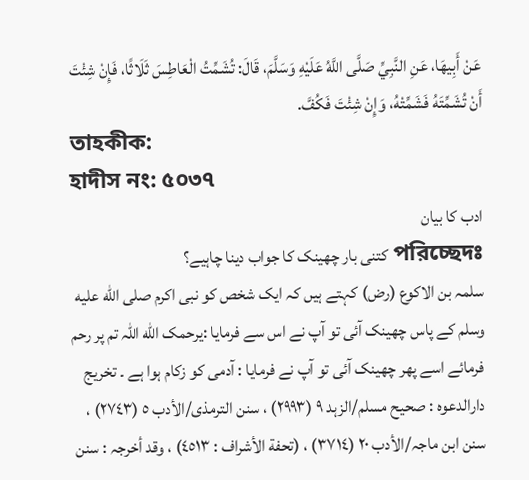عَنْ أَبِيهَا، عَنِ النَّبِيِّ صَلَّى اللَّهُ عَلَيْهِ وَسَلَّمَ، قَالَ: تُشَمِّتُ الْعَاطِسَ ثَلَاثًا، فَإِنْ شِئْتَ أَنْ تُشَمِّتَهُ فَشَمِّتْهُ، وَإِنْ شِئْتَ فَكُفَّ.
তাহকীক:
হাদীস নং: ৫০৩৭
ادب کا بیان
পরিচ্ছেদঃ کتنی بار چھینک کا جواب دینا چاہیے؟
سلمہ بن الاکوع (رض) کہتے ہیں کہ ایک شخص کو نبی اکرم صلى الله عليه وسلم کے پاس چھینک آئی تو آپ نے اس سے فرمایا :يرحمک الله اللہ تم پر رحم فرمائے اسے پھر چھینک آئی تو آپ نے فرمایا : آدمی کو زکام ہوا ہے ۔ تخریج دارالدعوہ : صحیح مسلم/الزہد ٩ (٢٩٩٣) ، سنن الترمذی/الأدب ٥ (٢٧٤٣) ، سنن ابن ماجہ/الأدب ٢٠ (٣٧١٤) ، (تحفة الأشراف : ٤٥١٣) ، وقد أخرجہ : سنن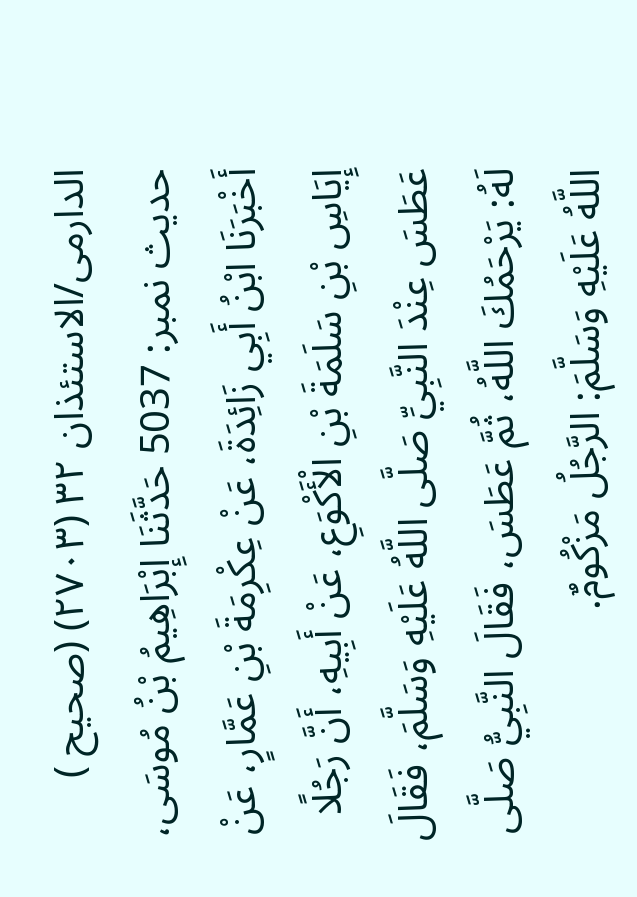الدارمی/الاستئذان ٣٢ (٢٧٠٣) (صحیح )
حدیث نمبر: 5037 حَدَّثَنَا إِبْرَاهِيمُ بْنُ مُوسَى، أَخْبَرَنَا ابْنُ أَبِي زَائِدَةَ، عَنْ عِكْرِمَةَ بْنِ عَمَّارٍ، عَنْ إِيَاسِ بْنِ سَلَمَةَ بْنِ الْأَكْوَعِ، عَنْ أَبِيهِ، أَنَّ رَجُلًا عَطَسَ عِنْدَ النَّبِيِّ صَلَّى اللَّهُ عَلَيْهِ وَسَلَّمَ، فَقَالَ لَهُ: يَرْحَمُكَ اللَّهُ، ثُمَّ عَطَسَ، فَقَالَ النَّبِيُّ صَلَّى اللَّهُ عَلَيْهِ وَسَلَّمَ: الرَّجُلُ مَزْكُومٌ.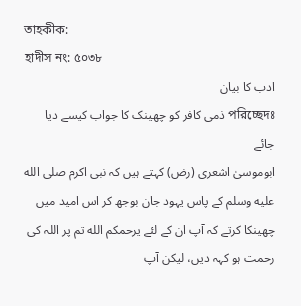তাহকীক:
হাদীস নং: ৫০৩৮
ادب کا بیان
পরিচ্ছেদঃ ذمی کافر کو چھینک کا جواب کیسے دیا جائے
ابوموسیٰ اشعری (رض) کہتے ہیں کہ نبی اکرم صلى الله عليه وسلم کے پاس یہود جان بوجھ کر اس امید میں چھینکا کرتے کہ آپ ان کے لئے يرحمکم الله تم پر اللہ کی رحمت ہو کہہ دیں، لیکن آپ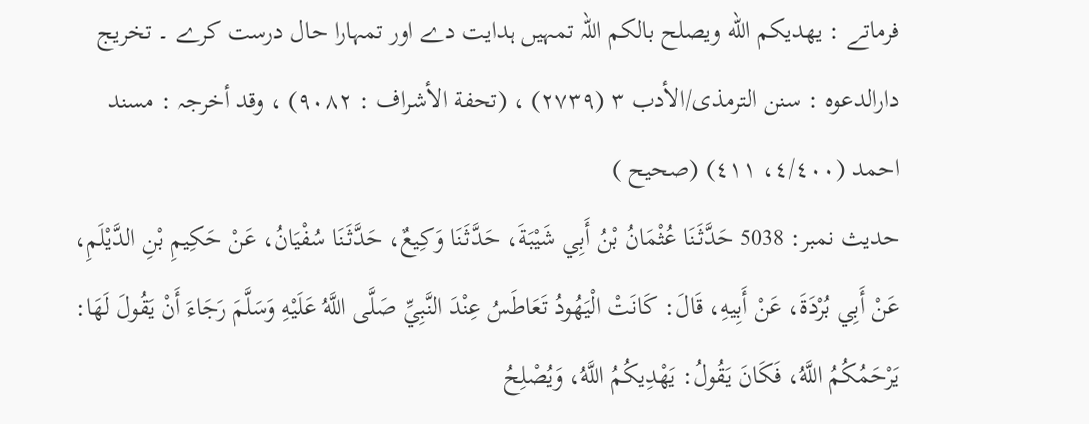فرماتے : يهديكم الله ويصلح بالکم اللہ تمہیں ہدایت دے اور تمہارا حال درست کرے ۔ تخریج دارالدعوہ : سنن الترمذی/الأدب ٣ (٢٧٣٩) ، (تحفة الأشراف : ٩٠٨٢) ، وقد أخرجہ : مسند احمد (٤/٤٠٠، ٤١١) (صحیح )
حدیث نمبر: 5038 حَدَّثَنَا عُثْمَانُ بْنُ أَبِي شَيْبَةَ، حَدَّثَنَا وَكِيعٌ، حَدَّثَنَا سُفْيَانُ، عَنْ حَكِيمِ بْنِ الدَّيْلَمِ، عَنْ أَبِي بُرْدَةَ، عَنْ أَبِيهِ، قَالَ: كَانَتْ الْيَهُودُ تَعَاطَسُ عِنْدَ النَّبِيِّ صَلَّى اللَّهُ عَلَيْهِ وَسَلَّمَ رَجَاءَ أَنْ يَقُولَ لَهَا: يَرْحَمُكُمُ اللَّهُ، فَكَانَ يَقُولُ: يَهْدِيكُمُ اللَّهُ، وَيُصْلِحُ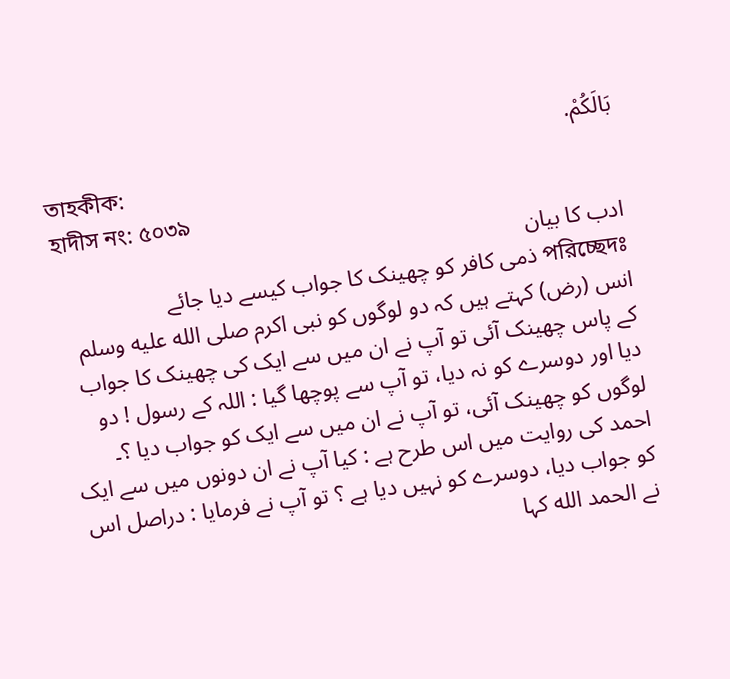بَالَكُمْ.
তাহকীক:
হাদীস নং: ৫০৩৯
ادب کا بیان
পরিচ্ছেদঃ ذمی کافر کو چھینک کا جواب کیسے دیا جائے
انس (رض) کہتے ہیں کہ دو لوگوں کو نبی اکرم صلى الله عليه وسلم کے پاس چھینک آئی تو آپ نے ان میں سے ایک کی چھینک کا جواب دیا اور دوسرے کو نہ دیا، تو آپ سے پوچھا گیا : اللہ کے رسول ! دو لوگوں کو چھینک آئی، تو آپ نے ان میں سے ایک کو جواب دیا ؟۔ احمد کی روایت میں اس طرح ہے : کیا آپ نے ان دونوں میں سے ایک کو جواب دیا، دوسرے کو نہیں دیا ہے ؟ تو آپ نے فرمایا : دراصل اس نے الحمد الله کہا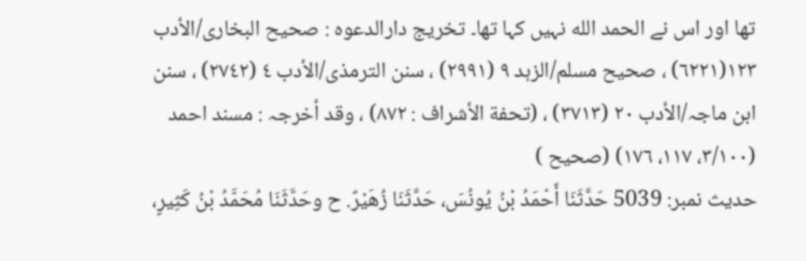تھا اور اس نے الحمد الله نہیں کہا تھا۔ تخریج دارالدعوہ : صحیح البخاری/الأدب ١٢٣(٦٢٢١) ، صحیح مسلم/الزہد ٩ (٢٩٩١) ، سنن الترمذی/الأدب ٤ (٢٧٤٢) ، سنن ابن ماجہ/الأدب ٢٠ (٣٧١٣) ، (تحفة الأشراف : ٨٧٢) ، وقد أخرجہ : مسند احمد (٣/١٠٠، ١١٧، ١٧٦) (صحیح )
حدیث نمبر: 5039 حَدَّثَنَا أَحْمَدُ بْنُ يُونُسَ، حَدَّثَنَا زُهَيْرٌ. ح وحَدَّثَنَا مُحَمَّدُ بْنُ كَثِيرٍ،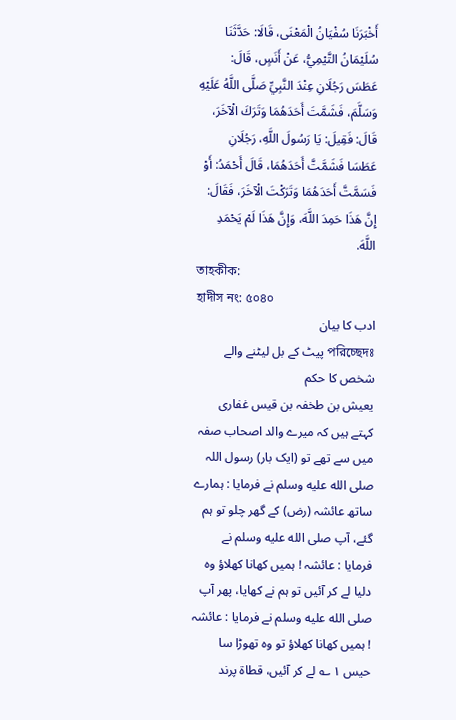أَخْبَرَنَا سُفْيَانُ الْمَعْنَى، قَالَا: حَدَّثَنَا سُلَيْمَانُ التَّيْمِيُّ، عَنْ أَنَسٍ، قَالَ: عَطَسَ رَجُلَانِ عِنْدَ النَّبِيِّ صَلَّى اللَّهُ عَلَيْهِ وَسَلَّمَ، فَشَمَّتَ أَحَدَهُمَا وَتَرَكَ الْآخَرَ، قَالَ: فَقِيلَ: يَا رَسُولَ اللَّهِ، رَجُلَانِ عَطَسَا فَشَمَّتَّ أَحَدَهُمَا، قَالَ أَحْمَدُ: أَوْ فَسَمَّتَّ أَحَدَهُمَا وَتَرَكْتَ الْآخَرَ، فَقَالَ: إِنَّ هَذَا حَمِدَ اللَّهَ، وَإِنَّ هَذَا لَمْ يَحْمَدِ اللَّهَ.
তাহকীক:
হাদীস নং: ৫০৪০
ادب کا بیان
পরিচ্ছেদঃ پیٹ کے بل لیٹنے والے شخص کا حکم
یعیش بن طخفہ بن قیس غفاری کہتے ہیں کہ میرے والد اصحاب صفہ میں سے تھے تو (ایک بار) رسول اللہ صلى الله عليه وسلم نے فرمایا : ہمارے ساتھ عائشہ (رض) کے گھر چلو تو ہم گئے، آپ صلى الله عليه وسلم نے فرمایا : عائشہ ! ہمیں کھانا کھلاؤ وہ دلیا لے کر آئیں تو ہم نے کھایا، پھر آپ صلى الله عليه وسلم نے فرمایا : عائشہ ! ہمیں کھانا کھلاؤ تو وہ تھوڑا سا حیس ١ ؎ لے کر آئیں، قطاۃ پرند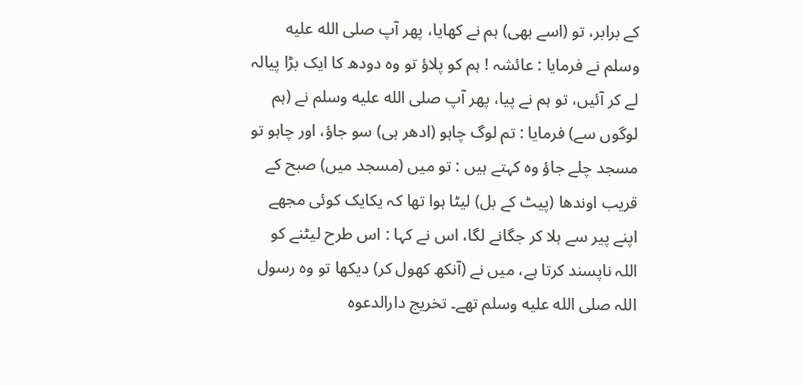کے برابر، تو (اسے بھی) ہم نے کھایا، پھر آپ صلى الله عليه وسلم نے فرمایا : عائشہ ! ہم کو پلاؤ تو وہ دودھ کا ایک بڑا پیالہ لے کر آئیں، تو ہم نے پیا، پھر آپ صلى الله عليه وسلم نے (ہم لوگوں سے) فرمایا : تم لوگ چاہو (ادھر ہی) سو جاؤ، اور چاہو تو مسجد چلے جاؤ وہ کہتے ہیں : تو میں (مسجد میں) صبح کے قریب اوندھا (پیٹ کے بل) لیٹا ہوا تھا کہ یکایک کوئی مجھے اپنے پیر سے ہلا کر جگانے لگا، اس نے کہا : اس طرح لیٹنے کو اللہ ناپسند کرتا ہے، میں نے (آنکھ کھول کر) دیکھا تو وہ رسول اللہ صلى الله عليه وسلم تھے۔ تخریج دارالدعوہ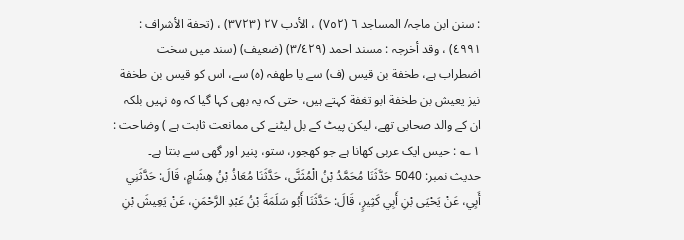: سنن ابن ماجہ/ المساجد ٦ (٧٥٢) ، الأدب ٢٧ (٣٧٢٣) ، (تحفة الأشراف : ٤٩٩١) ، وقد أخرجہ : مسند احمد (٣/٤٢٩) (ضعیف) (سند میں سخت اضطراب ہے، طخفة بن قیس (ف) سے یا طھفہ (ہ) سے، اس کو قیس بن طخفة نیز یعیش بن طخفة ابو تغفة کہتے ہیں، حتی کہ یہ بھی کہا گیا کہ وہ نہیں بلکہ ان کے والد صحابی تھے، لیکن پیٹ کے بل لیٹنے کی ممانعت ثابت ہے ) وضاحت : ١ ؎ : حیس ایک عربی کھانا ہے جو کھجور، ستو، پنیر اور گھی سے بنتا ہے۔
حدیث نمبر: 5040 حَدَّثَنَا مُحَمَّدُ بْنُ الْمُثَنَّى، حَدَّثَنَا مُعَاذُ بْنُ هِشَامٍ، قَالَ: حَدَّثَنِي أَبِي، عَنْ يَحْيَى بْنِ أَبِي كَثِيرٍ، قَالَ: حَدَّثَنَا أَبُو سَلَمَةَ بْنُ عَبْدِ الرَّحْمَنِ، عَنْ يَعِيشَ بْنِ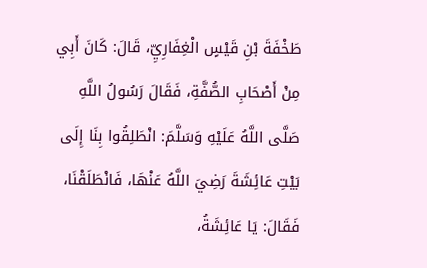طَخْفَةَ بْنِ قَيْسٍ الْغِفَارِيِّ، قَالَ: كَانَ أَبِي مِنْ أَصْحَابِ الصُّفَّةِ، فَقَالَ رَسُولُ اللَّهِ صَلَّى اللَّهُ عَلَيْهِ وَسَلَّمَ: انْطَلِقُوا بِنَا إِلَى بَيْتِ عَائِشَةَ رَضِيَ اللَّهُ عَنْهَا، فَانْطَلَقْنَا، فَقَالَ: يَا عَائِشَةُ،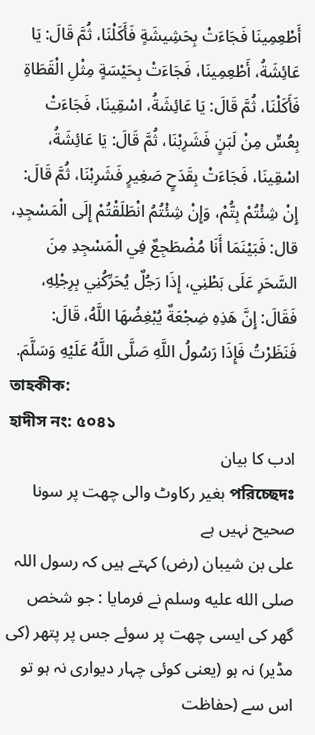أَطْعِمِينَا فَجَاءَتْ بِحَشِيشَةٍ فَأَكَلْنَا، ثُمَّ قَالَ: يَا عَائِشَةُ، أَطْعِمِينَا، فَجَاءَتْ بِحَيْسَةٍ مِثْلِ الْقَطَاةِ فَأَكَلْنَا، ثُمَّ قَالَ: يَا عَائِشَةُ، اسْقِينَا، فَجَاءَتْ بِعُسٍّ مِنْ لَبَنٍ فَشَرِبْنَا، ثُمَّ قَالَ: يَا عَائِشَةُ، اسْقِينَا، فَجَاءَتْ بِقَدَحٍ صَغِيرٍ فَشَرِبْنَا، ثُمَّ قَالَ: إِنْ شِئْتُمْ بِتُّمْ، وَإِنْ شِئْتُمُ انْطَلَقْتُمْ إِلَى الْمَسْجِدِ، قال: فَبَيْنَمَا أَنَا مُضْطَجِعٌ فِي الْمَسْجِدِ مِنَ السَّحَرِ عَلَى بَطْنِي، إِذَا رَجُلٌ يُحَرِّكُنِي بِرِجْلِهِ، فَقَالَ: إِنَّ هَذِهِ ضِجْعَةٌ يُبْغِضُهَا اللَّهُ، قَالَ: فَنَظَرْتُ فَإِذَا رَسُولُ اللَّهِ صَلَّى اللَّهُ عَلَيْهِ وَسَلَّمَ.
তাহকীক:
হাদীস নং: ৫০৪১
ادب کا بیان
পরিচ্ছেদঃ بغیر رکاوٹ والی چھت پر سونا صحیح نہیں ہے
علی بن شیبان (رض) کہتے ہیں کہ رسول اللہ صلى الله عليه وسلم نے فرمایا : جو شخص گھر کی ایسی چھت پر سوئے جس پر پتھر (کی مڈیر) نہ ہو (یعنی کوئی چہار دیواری نہ ہو تو اس سے (حفاظت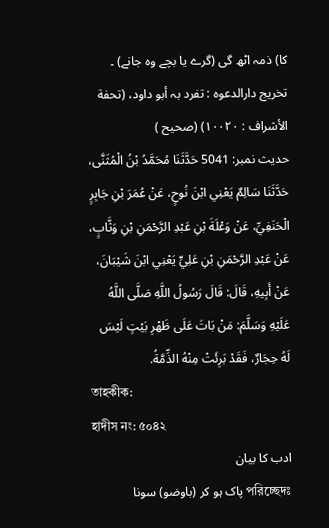کا) ذمہ اٹھ گی (گرے یا بچے وہ جانے) ۔ تخریج دارالدعوہ : تفرد بہ أبو داود، (تحفة الأشراف : ١٠٠٢٠) (صحیح )
حدیث نمبر: 5041 حَدَّثَنَا مُحَمَّدُ بْنُ الْمُثَنَّى، حَدَّثَنَا سَالِمٌ يَعْنِي ابْنَ نُوحٍ، عَنْ عُمَرَ بْنِ جَابِرٍ الْحَنَفِيِّ، عَنْ وَعْلَةَ بْنِ عَبْدِ الرَّحْمَنِ بْنِ وَثَّابٍ، عَنْ عَبْدِ الرَّحْمَنِ بْنِ عَلِيٍّ يَعْنِي ابْنَ شَيْبَانَ، عَنْ أَبِيهِ، قَالَ: قَالَ رَسُولُ اللَّهِ صَلَّى اللَّهُ عَلَيْهِ وَسَلَّمَ: مَنْ بَاتَ عَلَى ظَهْرِ بَيْتٍ لَيْسَ لَهُ حِجَارٌ، فَقَدْ بَرِئَتْ مِنْهُ الذِّمَّةُ.
তাহকীক:
হাদীস নং: ৫০৪২
ادب کا بیان
পরিচ্ছেদঃ پاک ہو کر (باوضو) سونا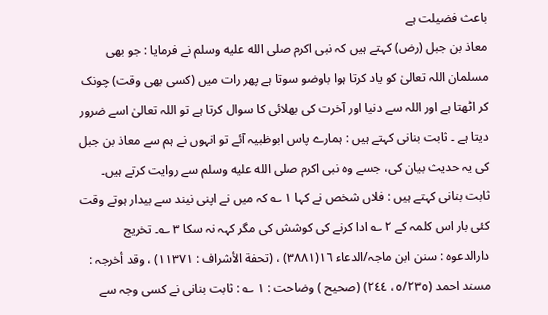باعث فضیلت ہے
معاذ بن جبل (رض) کہتے ہیں کہ نبی اکرم صلى الله عليه وسلم نے فرمایا : جو بھی مسلمان اللہ تعالیٰ کو یاد کرتا ہوا باوضو سوتا ہے پھر رات میں (کسی بھی وقت) چونک کر اٹھتا ہے اور اللہ سے دنیا اور آخرت کی بھلائی کا سوال کرتا ہے تو اللہ تعالیٰ اسے ضرور دیتا ہے ۔ ثابت بنانی کہتے ہیں : ہمارے پاس ابوظبیہ آئے تو انہوں نے ہم سے معاذ بن جبل کی یہ حدیث بیان کی، جسے وہ نبی اکرم صلى الله عليه وسلم سے روایت کرتے ہیں۔ ثابت بنانی کہتے ہیں : فلاں شخص نے کہا ١ ؎ کہ میں نے اپنی نیند سے بیدار ہوتے وقت کئی بار اس کلمہ کے ٢ ؎ ادا کرنے کی کوشش کی مگر کہہ نہ سکا ٣ ؎۔ تخریج دارالدعوہ : سنن ابن ماجہ/الدعاء ١٦(٣٨٨١) ، (تحفة الأشراف : ١١٣٧١) ، وقد أخرجہ : مسند احمد (٥/٢٣٥، ٢٤٤) (صحیح ) وضاحت : ١ ؎ : ثابت بنانی نے کسی وجہ سے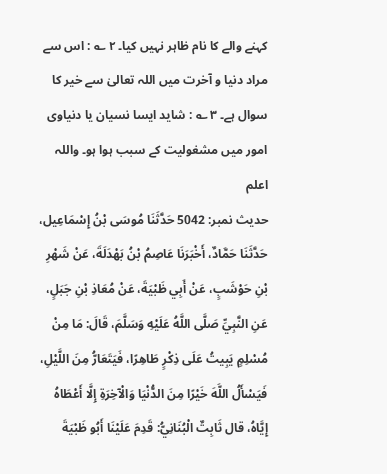کہنے والے کا نام ظاہر نہیں کیا۔ ٢ ؎ : اس سے مراد دنیا و آخرت میں اللہ تعالیٰ سے خیر کا سوال ہے۔ ٣ ؎ : شاید ایسا نسیان یا دنیاوی امور میں مشغولیت کے سبب ہوا ہو۔ واللہ اعلم
حدیث نمبر: 5042 حَدَّثَنَا مُوسَى بْنُ إِسْمَاعِيل، حَدَّثَنَا حَمَّادٌ، أَخْبَرَنَا عَاصِمُ بْنُ بَهْدَلَةَ، عَنْ شَهْرِ بْنِ حَوْشَبٍ، عَنْ أَبِي ظَبْيَةَ، عَنْ مُعَاذِ بْنِ جَبَلٍ، عَنِ النَّبِيِّ صَلَّى اللَّهُ عَلَيْهِ وَسَلَّمَ، قَالَ: مَا مِنْ مُسْلِمٍ يَبِيتُ عَلَى ذِكْرٍ طَاهِرًا، فَيَتَعَارُّ مِنَ اللَّيْلِ، فَيَسْأَلُ اللَّهَ خَيْرًا مِنَ الدُّنْيَا وَالْآخِرَةِ إِلَّا أَعْطَاهُ إِيَّاهُ، قال ثَابِتٌ الْبُنَانِيُّ: قَدِمَ عَلَيْنَا أَبُو ظَبْيَةَ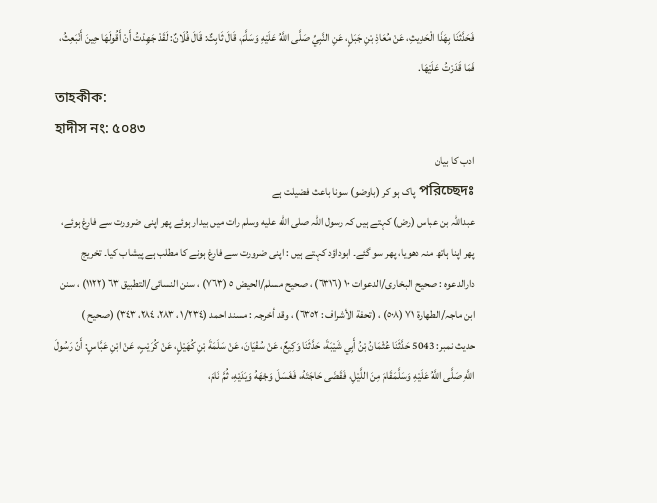فَحَدَّثَنَا بِهَذَا الْحَدِيثِ، عَنْ مُعَاذِ بْنِ جَبَلٍ، عَنِ النَّبِيِّ صَلَّى اللَّهُ عَلَيْهِ وَسَلَّمَ، قَالَ ثَابِتٌ: قَالَ فُلَانٌ: لَقَدْ جَهِدْتُ أَنْ أَقُولَهَا حِينَ أَنْبَعِثُ، فَمَا قَدَرْتُ عَلَيْهَا.
তাহকীক:
হাদীস নং: ৫০৪৩
ادب کا بیان
পরিচ্ছেদঃ پاک ہو کر (باوضو) سونا باعث فضیلت ہے
عبداللہ بن عباس (رض) کہتے ہیں کہ رسول اللہ صلى الله عليه وسلم رات میں بیدار ہوئے پھر اپنی ضرورت سے فارغ ہوئے، پھر اپنا ہاتھ منہ دھویا، پھر سو گئے۔ ابوداؤد کہتے ہیں : اپنی ضرورت سے فارغ ہونے کا مطلب ہے پیشاب کیا۔ تخریج دارالدعوہ : صحیح البخاری/الدعوات ١٠ (٦٣١٦) ، صحیح مسلم/الحیض ٥ (٧٦٣) ، سنن النسائی/التطبیق ٦٣ (١١٢٢) ، سنن ابن ماجہ/الطھارة ٧١ (٥٠٨) ، (تحفة الأشراف : ٦٣٥٢) ، وقد أخرجہ : مسند احمد (١/٢٣٤، ٢٨٣، ٢٨٤، ٣٤٣) (صحیح )
حدیث نمبر: 5043 حَدَّثَنَا عُثْمَانُ بْنُ أَبِي شَيْبَةَ، حَدَّثَنَا وَكِيعٌ، عَنْ سُفْيَانَ، عَنْ سَلَمَةَ بْنِ كُهَيْلٍ، عَنْ كُرَيْبٍ، عَنْ ابْنِ عَبَّاسٍ: أَنّ رَسُولَ اللَّهِ صَلَّى اللَّهُ عَلَيْهِ وَسَلَّمَقَامَ مِنَ اللَّيْلِ، فَقَضَى حَاجَتَهُ، فَغَسَلَ وَجْهَهُ وَيَدَيْهِ، ثُمَّ نَامَ،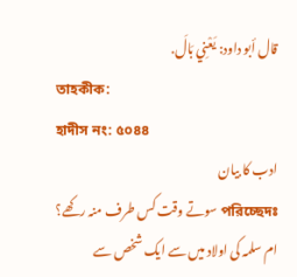قال أبو داود: يَعْنِي بَالَ.
তাহকীক:
হাদীস নং: ৫০৪৪
ادب کا بیان
পরিচ্ছেদঃ سوتے وقت کس طرف منہ رکھے؟
ام سلمہ کی اولاد میں سے ایک شخص سے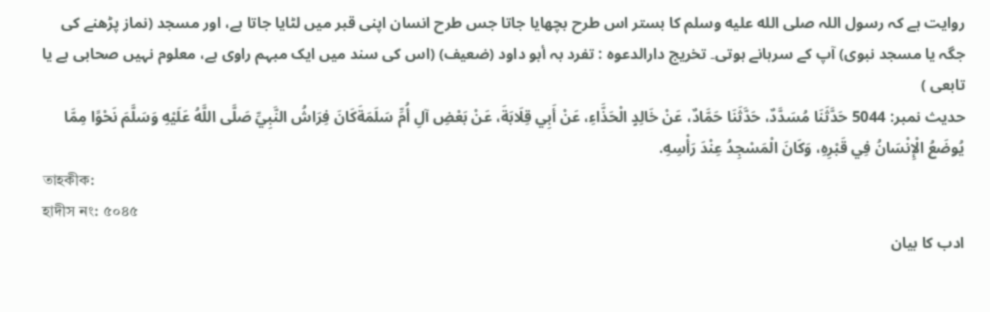روایت ہے کہ رسول اللہ صلى الله عليه وسلم کا بستر اس طرح بچھایا جاتا جس طرح انسان اپنی قبر میں لٹایا جاتا ہے، اور مسجد (نماز پڑھنے کی جگہ یا مسجد نبوی) آپ کے سرہانے ہوتی۔ تخریج دارالدعوہ : تفرد بہ أبو داود (ضعیف) (اس کی سند میں ایک مبہم راوی ہے، معلوم نہیں صحابی ہے یا تابعی )
حدیث نمبر: 5044 حَدَّثَنَا مُسَدَّدٌ، حَدَّثَنَا حَمَّادٌ، عَنْ خَالِدٍ الْحَذَّاءِ، عَنْ أَبِي قِلَابَةَ، عَنْ بَعْضِ آلِ أُمِّ سَلَمَةَكَانَ فِرَاشُ النَّبِيِّ صَلَّى اللَّهُ عَلَيْهِ وَسَلَّمَ نَحْوًا مِمَّا يُوضَعُ الْإِنْسَانُ فِي قَبْرِهِ، وَكَانَ الْمَسْجِدُ عِنْدَ رَأْسِهِ.
তাহকীক:
হাদীস নং: ৫০৪৫
ادب کا بیان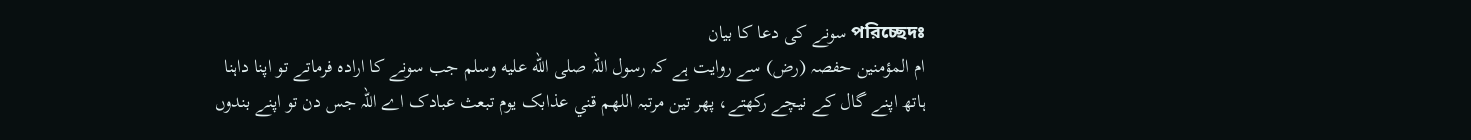পরিচ্ছেদঃ سونے کی دعا کا بیان
ام المؤمنین حفصہ (رض) سے روایت ہے کہ رسول اللہ صلى الله عليه وسلم جب سونے کا ارادہ فرماتے تو اپنا داہنا ہاتھ اپنے گال کے نیچے رکھتے، پھر تین مرتبہ اللهم قني عذابک يوم تبعث عبادک اے اللہ جس دن تو اپنے بندوں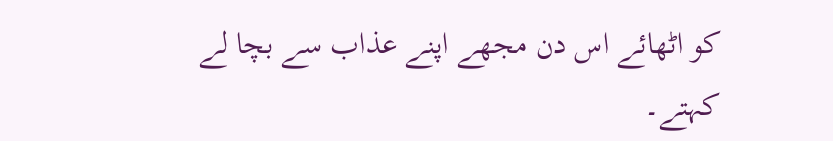کو اٹھائے اس دن مجھے اپنے عذاب سے بچا لے کہتے۔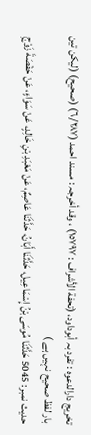تخریج دارالدعوہ : تفرد بہ أبوداود، (تحفة الأشراف : ١٥٧٩٧) ، وقد أخرجہ : مسند احمد (٦/٢٨٧) (صحیح) (لیکن تین بار لفظ صحیح نہیں ہے )
حدیث نمبر: 5045 حَدَّثَنَا مُوسَى بْنُ إِسْمَاعِيل، حَدَّثَنَا أَبَانُ، حَدَّثَنَا عَاصِمٌ، عَنْ مَعْبَدِ بْنِ خَالِدٍ، عَنْ سَوَاءٍ، عَنْ حَفْصَةَ زَوْجِ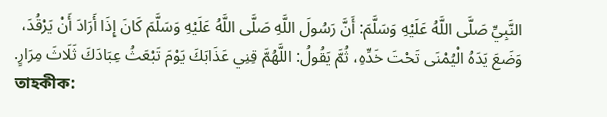النَّبِيِّ صَلَّى اللَّهُ عَلَيْهِ وَسَلَّمَ: أَنَّ رَسُولَ اللَّهِ صَلَّى اللَّهُ عَلَيْهِ وَسَلَّمَ كَانَ إِذَا أَرَادَ أَنْ يَرْقُدَ، وَضَعَ يَدَهُ الْيُمْنَى تَحْتَ خَدِّهِ، ثُمَّ يَقُولُ: اللَّهُمَّ قِنِي عَذَابَكَ يَوْمَ تَبْعَثُ عِبَادَكَ ثَلَاثَ مِرَارٍ.
তাহকীক: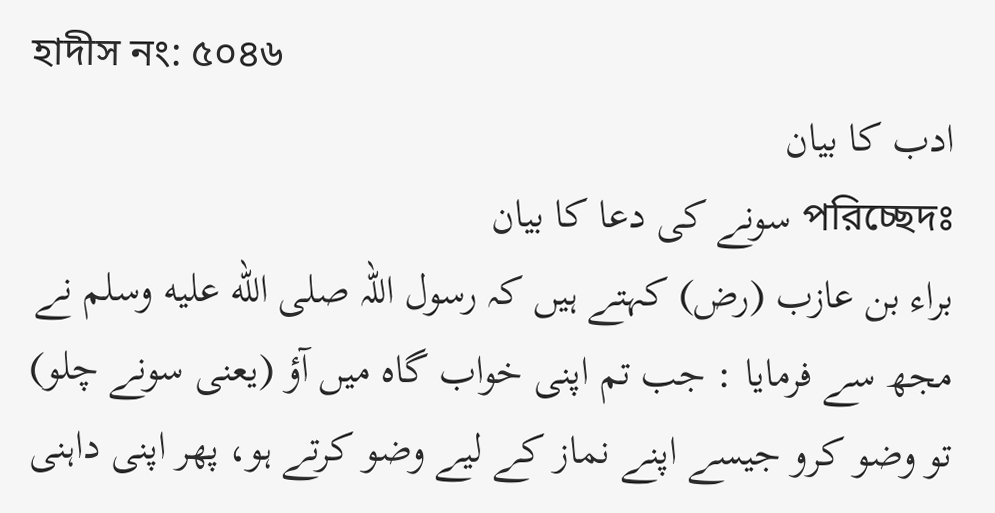হাদীস নং: ৫০৪৬
ادب کا بیان
পরিচ্ছেদঃ سونے کی دعا کا بیان
براء بن عازب (رض) کہتے ہیں کہ رسول اللہ صلى الله عليه وسلم نے مجھ سے فرمایا : جب تم اپنی خواب گاہ میں آؤ (یعنی سونے چلو) تو وضو کرو جیسے اپنے نماز کے لیے وضو کرتے ہو، پھر اپنی داہنی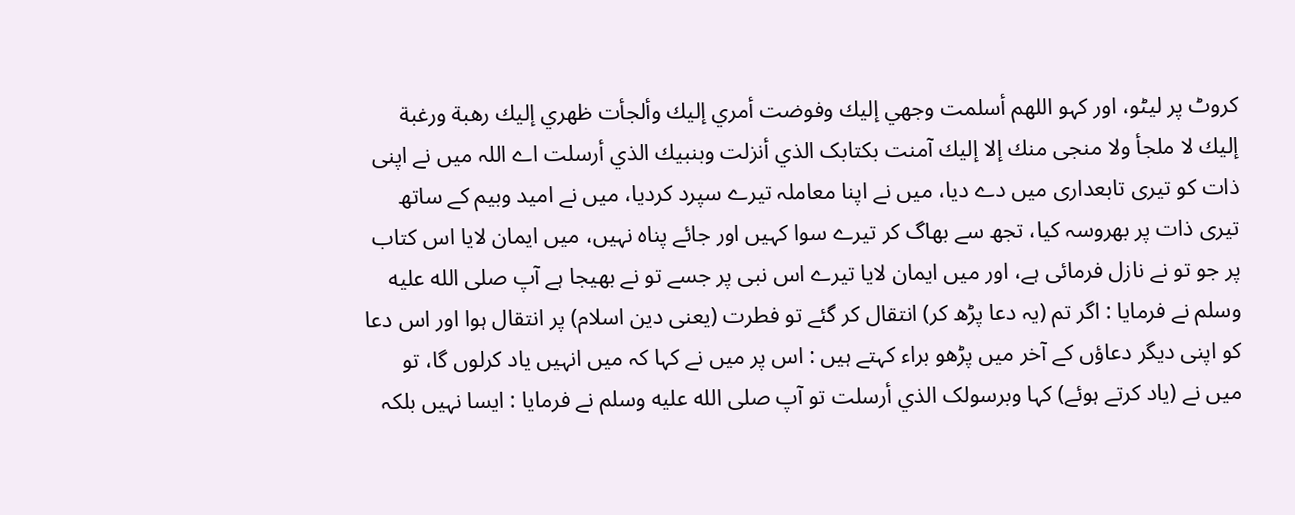کروٹ پر لیٹو، اور کہو اللهم أسلمت وجهي إليك وفوضت أمري إليك وألجأت ظهري إليك رهبة ورغبة إليك لا ملجأ ولا منجى منك إلا إليك آمنت بکتابک الذي أنزلت وبنبيك الذي أرسلت اے اللہ میں نے اپنی ذات کو تیری تابعداری میں دے دیا، میں نے اپنا معاملہ تیرے سپرد کردیا، میں نے امید وبیم کے ساتھ تیری ذات پر بھروسہ کیا، تجھ سے بھاگ کر تیرے سوا کہیں اور جائے پناہ نہیں، میں ایمان لایا اس کتاب پر جو تو نے نازل فرمائی ہے، اور میں ایمان لایا تیرے اس نبی پر جسے تو نے بھیجا ہے آپ صلى الله عليه وسلم نے فرمایا : اگر تم (یہ دعا پڑھ کر) انتقال کر گئے تو فطرت (یعنی دین اسلام) پر انتقال ہوا اور اس دعا کو اپنی دیگر دعاؤں کے آخر میں پڑھو براء کہتے ہیں : اس پر میں نے کہا کہ میں انہیں یاد کرلوں گا، تو میں نے (یاد کرتے ہوئے) کہا وبرسولک الذي أرسلت تو آپ صلى الله عليه وسلم نے فرمایا : ایسا نہیں بلکہ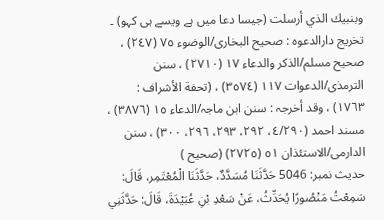وبنبيك الذي أرسلت (جیسا دعا میں ہے ویسے ہی کہو) ۔ تخریج دارالدعوہ : صحیح البخاری/الوضوء ٧٥ (٢٤٧) ، صحیح مسلم/الذکر والدعاء ١٧ (٢٧١٠) ، سنن الترمذی/الدعوات ١١٧ (٣٥٧٤) ، (تحفة الأشراف : ١٧٦٣) ، وقد أخرجہ : سنن ابن ماجہ/الدعاء ١٥ (٣٨٧٦) ، مسند احمد (٤/٢٩٠، ٢٩٢، ٢٩٣، ٢٩٦، ٣٠٠) ، سنن الدارمی/الاستئذان ٥١ (٢٧٢٥) (صحیح )
حدیث نمبر: 5046 حَدَّثَنَا مُسَدَّدٌ، حَدَّثَنَا الْمُعْتَمِر، قَالَ: سَمِعْتُ مَنْصُورًا يُحَدِّثُ، عَنْ سَعْدِ بْنِ عُبَيْدَةَ، قَالَ: حَدَّثَنِي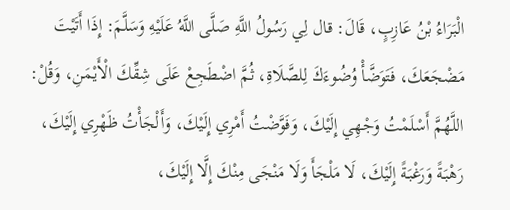الْبَرَاءُ بْنُ عَازِبٍ، قَالَ: قال لِي رَسُولُ اللَّهِ صَلَّى اللَّهُ عَلَيْهِ وَسَلَّمَ: إِذَا أَتَيْتَ مَضْجَعَكَ، فَتَوَضَّأْ وُضُوءَكَ لِلصَّلَاةِ، ثُمَّ اضْطَجِعْ عَلَى شِقِّكَ الْأَيْمَنِ، وَقُلْ: اللَّهُمَّ أَسْلَمْتُ وَجْهِي إِلَيْكَ، وَفَوَّضْتُ أَمْرِي إِلَيْكَ، وَأَلْجَأْتُ ظَهْرِي إِلَيْكَ، رَهْبَةً وَرَغْبَةً إِلَيْكَ، لَا مَلْجَأَ وَلَا مَنْجَى مِنْكَ إِلَّا إِلَيْكَ،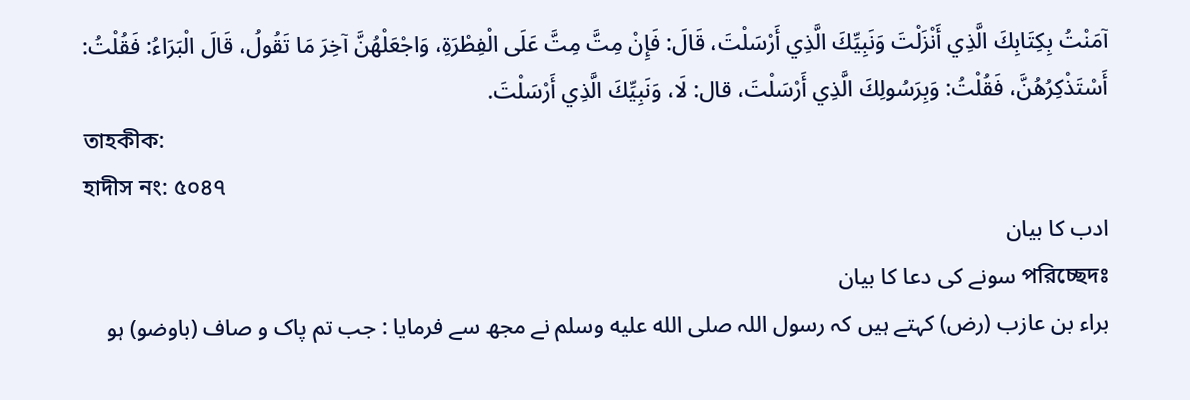آمَنْتُ بِكِتَابِكَ الَّذِي أَنْزَلْتَ وَنَبِيِّكَ الَّذِي أَرْسَلْتَ، قَالَ: فَإِنْ مِتَّ مِتَّ عَلَى الْفِطْرَةِ، وَاجْعَلْهُنَّ آخِرَ مَا تَقُولُ، قَالَ الْبَرَاءُ: فَقُلْتُ: أَسْتَذْكِرُهُنَّ، فَقُلْتُ: وَبِرَسُولِكَ الَّذِي أَرْسَلْتَ، قال: لَا، وَنَبِيِّكَ الَّذِي أَرْسَلْتَ.
তাহকীক:
হাদীস নং: ৫০৪৭
ادب کا بیان
পরিচ্ছেদঃ سونے کی دعا کا بیان
براء بن عازب (رض) کہتے ہیں کہ رسول اللہ صلى الله عليه وسلم نے مجھ سے فرمایا : جب تم پاک و صاف (باوضو) ہو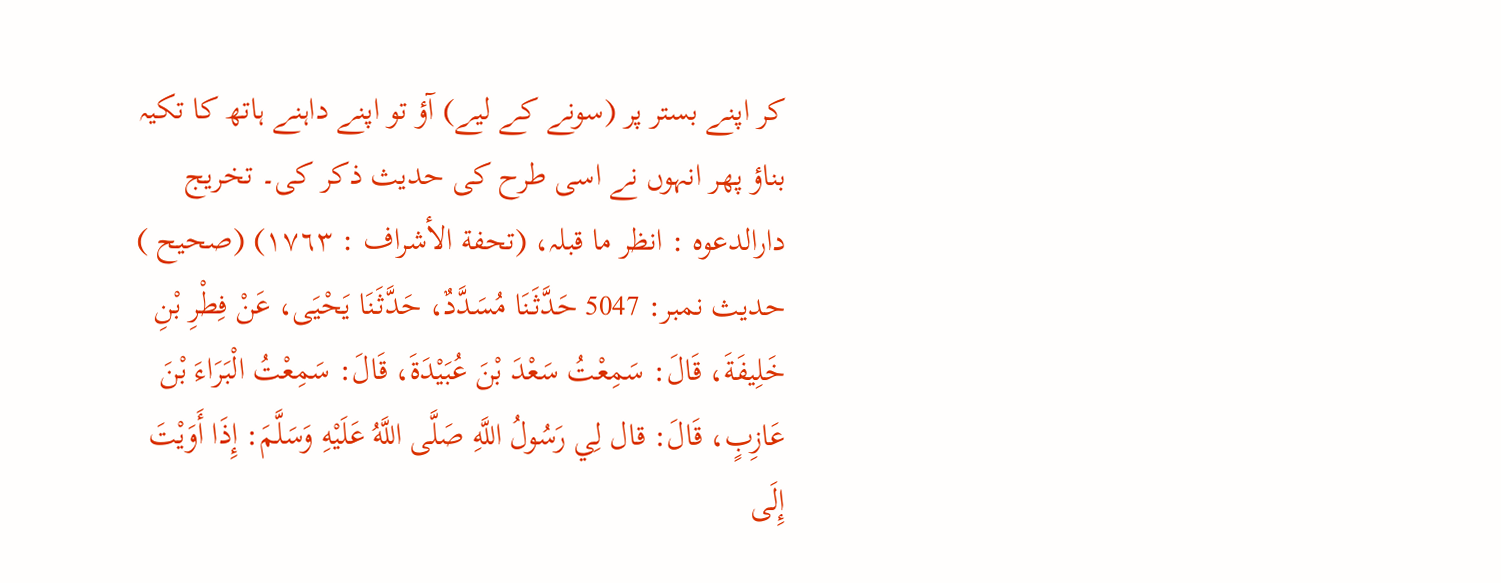کر اپنے بستر پر (سونے کے لیے) آؤ تو اپنے داہنے ہاتھ کا تکیہ بناؤ پھر انہوں نے اسی طرح کی حدیث ذکر کی۔ تخریج دارالدعوہ : انظر ما قبلہ، (تحفة الأشراف : ١٧٦٣) (صحیح )
حدیث نمبر: 5047 حَدَّثَنَا مُسَدَّدٌ، حَدَّثَنَا يَحْيَى، عَنْ فِطْرِ بْنِ خَلِيفَةَ، قَالَ: سَمِعْتُ سَعْدَ بْنَ عُبَيْدَةَ، قَالَ: سَمِعْتُ الْبَرَاءَ بْنَ عَازِبٍ، قَالَ: قال لِي رَسُولُ اللَّهِ صَلَّى اللَّهُ عَلَيْهِ وَسَلَّمَ: إِذَا أَوَيْتَ إِلَى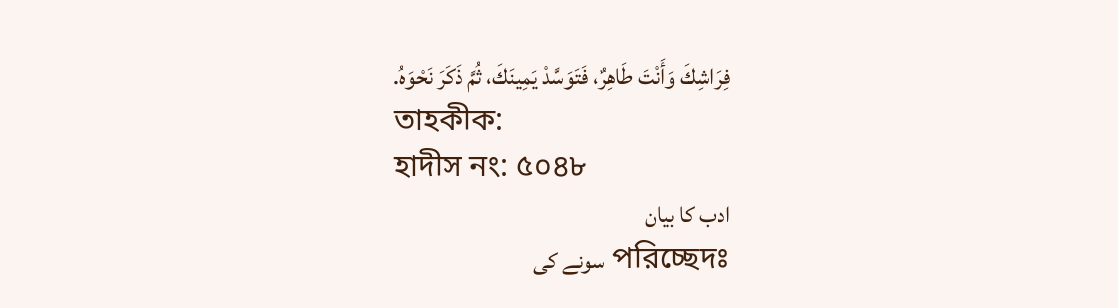فِرَاشِكَ وَأَنْتَ طَاهِرٌ، فَتَوَسَّدْ يَمِينَكَ، ثُمَّ ذَكَرَ نَحْوَهُ.
তাহকীক:
হাদীস নং: ৫০৪৮
ادب کا بیان
পরিচ্ছেদঃ سونے کی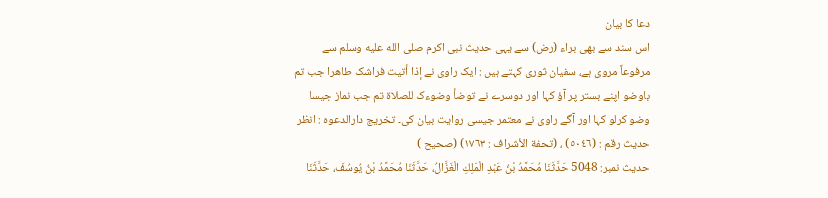دعا کا بیان
اس سند سے بھی براء (رض) سے یہی حدیث نبی اکرم صلى الله عليه وسلم سے مرفوعاً مروی ہے، سفیان ثوری کہتے ہیں : ایک راوی نے إذا أتيت فراشک طاهرا جب تم باوضو اپنے بستر پر آؤ کہا اور دوسرے نے توضأ وضوءک للصلاة تم جب نماز جیسا وضو کرلو کہا اور آگے راوی نے معتمر جیسی روایت بیان کی۔ تخریج دارالدعوہ : انظر حدیث رقم : (٥٠٤٦) ، (تحفة الأشراف : ١٧٦٣) (صحیح )
حدیث نمبر: 5048 حَدَّثَنَا مُحَمَّدُ بْنُ عَبْدِ الْمَلِكِ الْغَزَّالُ، حَدَّثَنَا مُحَمَّدُ بْنُ يُوسُفَ، حَدَّثَنَا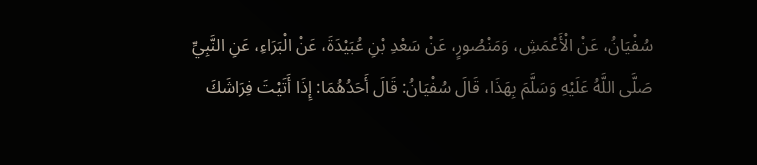سُفْيَانُ، عَنْ الْأَعْمَشِ، وَمَنْصُورٍ، عَنْ سَعْدِ بْنِ عُبَيْدَةَ، عَنْ الْبَرَاءِ، عَنِ النَّبِيِّ صَلَّى اللَّهُ عَلَيْهِ وَسَلَّمَ بِهَذَا، قَالَ سُفْيَانُ: قَالَ أَحَدُهُمَا: إِذَا أَتَيْتَ فِرَاشَكَ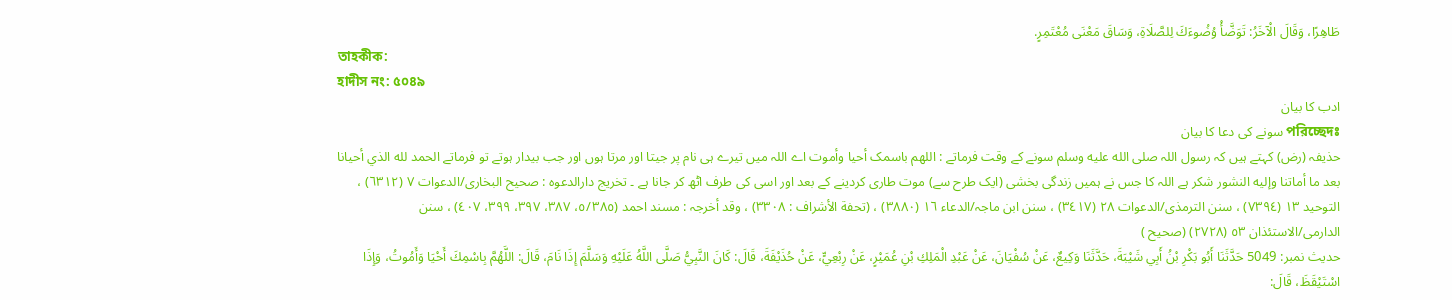طَاهِرًا، وَقَالَ الْآخَرُ: تَوَضَّأْ وُضُوءَكَ لِلصَّلَاةِ، وَسَاقَ مَعْنَى مُعْتَمِرٍ.
তাহকীক:
হাদীস নং: ৫০৪৯
ادب کا بیان
পরিচ্ছেদঃ سونے کی دعا کا بیان
حذیفہ (رض) کہتے ہیں کہ رسول اللہ صلى الله عليه وسلم سونے کے وقت فرماتے : اللهم باسمک أحيا وأموت اے اللہ میں تیرے ہی نام پر جیتا اور مرتا ہوں اور جب بیدار ہوتے تو فرماتے الحمد لله الذي أحيانا بعد ما أماتنا وإليه النشور شکر ہے اللہ کا جس نے ہمیں زندگی بخشی (ایک طرح سے) موت طاری کردینے کے بعد اور اسی کی طرف اٹھ کر جانا ہے ۔ تخریج دارالدعوہ : صحیح البخاری/الدعوات ٧ (٦٣١٢) ، التوحید ١٣ (٧٣٩٤) ، سنن الترمذی/الدعوات ٢٨ (٣٤١٧) ، سنن ابن ماجہ/الدعاء ١٦ (٣٨٨٠) ، (تحفة الأشراف : ٣٣٠٨) ، وقد أخرجہ : مسند احمد (٥/٣٨٥، ٣٨٧، ٣٩٧، ٣٩٩، ٤٠٧) ، سنن الدارمی/الاستئذان ٥٣ (٢٧٢٨) (صحیح )
حدیث نمبر: 5049 حَدَّثَنَا أَبُو بَكْرِ بْنُ أَبِي شَيْبَةَ، حَدَّثَنَا وَكِيعٌ، عَنْ سُفْيَانَ، عَنْ عَبْدِ الْمَلِكِ بْنِ عُمَيْرٍ، عَنْ رِبْعِيٍّ، عَنْ حُذَيْفَةَ، قَالَ: كَانَ النَّبِيُّ صَلَّى اللَّهُ عَلَيْهِ وَسَلَّمَ إِذَا نَامَ، قَالَ: اللَّهُمَّ بِاسْمِكَ أَحْيَا وَأَمُوتُ، وَإِذَا اسْتَيْقَظَ، قَالَ: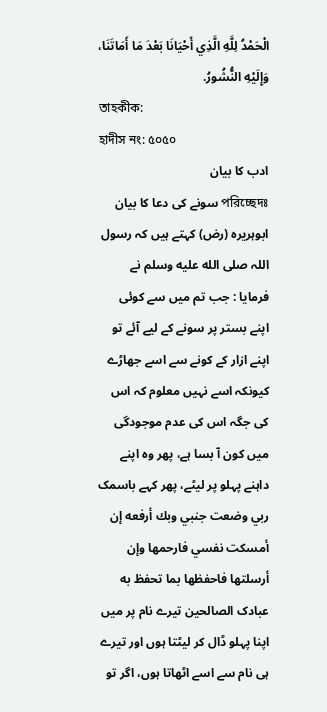الْحَمْدُ لِلَّهِ الَّذِي أَحْيَانَا بَعْدَ مَا أَمَاتَنَا، وَإِلَيْهِ النُّشُورُ.
তাহকীক:
হাদীস নং: ৫০৫০
ادب کا بیان
পরিচ্ছেদঃ سونے کی دعا کا بیان
ابوہریرہ (رض) کہتے ہیں کہ رسول اللہ صلى الله عليه وسلم نے فرمایا : جب تم میں سے کوئی اپنے بستر پر سونے کے لیے آئے تو اپنے ازار کے کونے سے اسے جھاڑے کیونکہ اسے نہیں معلوم کہ اس کی جگہ اس کی عدم موجودگی میں کون آ بسا ہے، پھر وہ اپنے داہنے پہلو پر لیٹے، پھر کہے باسمک ربي وضعت جنبي وبك أرفعه إن أمسکت نفسي فارحمها وإن أرسلتها فاحفظها بما تحفظ به عبادک الصالحين تیرے نام پر میں اپنا پہلو ڈال کر لیٹتا ہوں اور تیرے ہی نام سے اسے اٹھاتا ہوں، اگر تو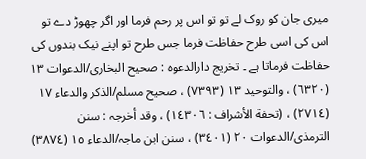میری جان کو روک لے تو تو اس پر رحم فرما اور اگر چھوڑ دے تو اس کی اسی طرح حفاظت فرما جس طرح تو اپنے نیک بندوں کی حفاظت فرماتا ہے ۔ تخریج دارالدعوہ : صحیح البخاری/الدعوات ١٣ (٦٣٢٠) ، والتوحید ١٣ (٧٣٩٣) ، صحیح مسلم/الذکر والدعاء ١٧ (٢٧١٤) ، (تحفة الأشراف : ١٤٣٠٦) ، وقد أخرجہ : سنن الترمذی/الدعوات ٢٠ (٣٤٠١) ، سنن ابن ماجہ/الدعاء ١٥ (٣٨٧٤)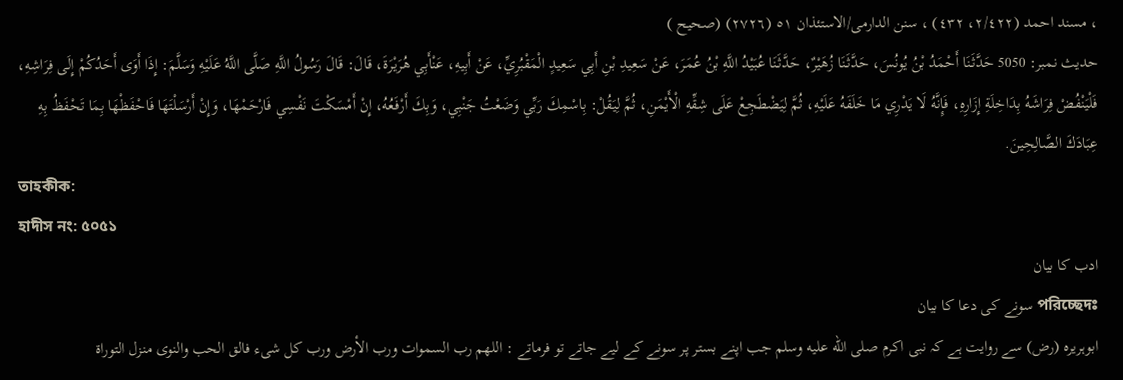، مسند احمد (٢/٤٢٢، ٤٣٢) ، سنن الدارمی/الاستئذان ٥١ (٢٧٢٦) (صحیح )
حدیث نمبر: 5050 حَدَّثَنَا أَحْمَدُ بْنُ يُونُسَ، حَدَّثَنَا زُهَيْرٌ، حَدَّثَنَا عُبَيْدُ اللَّهِ بْنُ عُمَرَ، عَنْ سَعِيدِ بْنِ أَبِي سَعِيدٍ الْمَقْبُرِيِّ، عَنْ أَبِيهِ، عَنْأَبِي هُرَيْرَةَ، قَالَ: قَالَ رَسُولُ اللَّهِ صَلَّى اللَّهُ عَلَيْهِ وَسَلَّمَ: إِذَا أَوَى أَحَدُكُمْ إِلَى فِرَاشِهِ، فَلْيَنْفُضْ فِرَاشَهُ بِدَاخِلَةِ إِزَارِهِ، فَإِنَّهُ لَا يَدْرِي مَا خَلَفَهُ عَلَيْهِ، ثُمَّ لِيَضْطَجِعْ عَلَى شِقِّهِ الْأَيْمَنِ، ثُمَّ لِيَقُلْ: بِاسْمِكَ رَبِّي وَضَعْتُ جَنْبِي، وَبِكَ أَرْفَعُهُ، إِنْ أَمْسَكْتَ نَفْسِي فَارْحَمْهَا، وَإِنْ أَرْسَلْتَهَا فَاحْفَظْهَا بِمَا تَحْفَظُ بِهِ عِبَادَكَ الصَّالِحِينَ.
তাহকীক:
হাদীস নং: ৫০৫১
ادب کا بیان
পরিচ্ছেদঃ سونے کی دعا کا بیان
ابوہریرہ (رض) سے روایت ہے کہ نبی اکرم صلى الله عليه وسلم جب اپنے بستر پر سونے کے لیے جاتے تو فرماتے : اللهم رب السموات ورب الأرض ورب کل شىء فالق الحب والنوى منزل التوراة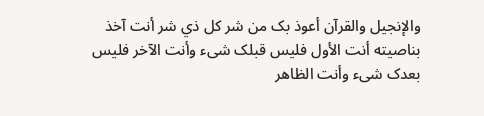والإنجيل والقرآن أعوذ بک من شر کل ذي شر أنت آخذ بناصيته أنت الأول فليس قبلک شىء وأنت الآخر فليس بعدک شىء وأنت الظاهر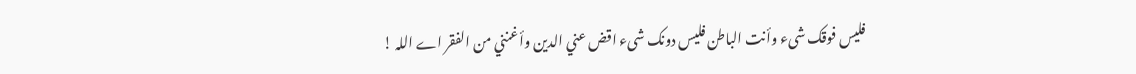فليس فوقک شىء وأنت الباطن فليس دونک شىء اقض عني الدين وأغنني من الفقر اے اللہ !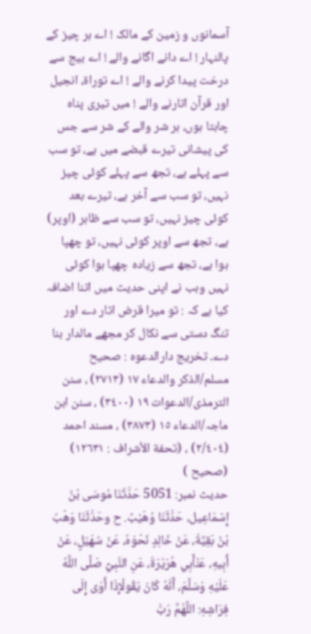آسمانوں و زمین کے مالک ! اے ہر چیز کے پالنہار ! اے دانے اگانے والے ! اے بیج سے درخت پیدا کرنے والے ! اے توراۃ، انجیل اور قرآن اتارنے والے ! میں تیری پناہ چاہتا ہوں، ہر شر والے کے شر سے جس کی پیشانی تیرے قبضے میں ہے، تو سب سے پہلے ہے، تجھ سے پہلے کوئی چیز نہیں، تو سب سے آخر ہے، تیرے بعد کوئی چیز نہیں، تو سب سے ظاہر (اوپر) ہے، تجھ سے اوپر کوئی نہیں، تو چھپا ہوا ہے، تجھ سے زیادہ چھپا ہوا کوئی نہیں وہب نے اپنی حدیث میں اتنا اضافہ کیا ہے کہ : تو میرا قرض اتار دے اور تنگ دستی سے نکال کر مجھے مالدار بنا دے۔ تخریج دارالدعوہ : صحیح مسلم/الذکر والدعاء ١٧ (٢٧١٣) ، سنن الترمذی/الدعوات ١٩ (٣٤٠٠) ، سنن ابن ماجہ/الدعاء ١٥ (٣٨٧٣) ، مسند احمد (٢/٤٠٤) ، (تحفة الأشراف : ١٢٦٣١) (صحیح )
حدیث نمبر: 5051 حَدَّثَنَا مُوسَى بْنُ إِسْمَاعِيل، حَدَّثَنَا وُهَيْبٌ. ح وحَدَّثَنَا وَهْبُ بْنُ بَقِيَّةَ، عَنْ خَالِدٍ نَحْوَهُ، عَنْ سُهَيْلٍ، عَنْ أَبِيهِ، عَنْأَبِي هُرَيْرَةَ، عَنِ النَّبِيِّ صَلَّى اللَّهُ عَلَيْهِ وَسَلَّمَ، أَنَّهُ كَانَ يَقُولُإِذَا أَوَى إِلَى فِرَاشِهِ: اللَّهُمَّ رَبَّ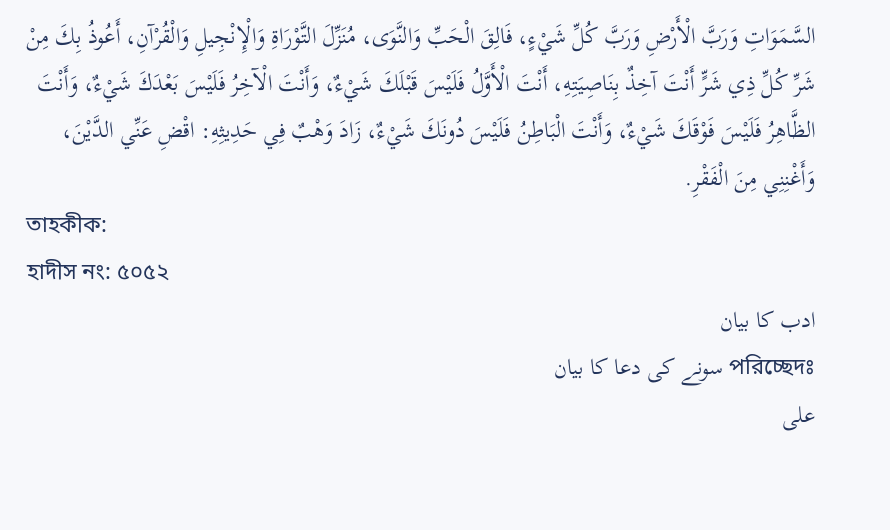السَّمَوَاتِ وَرَبَّ الْأَرْضِ وَرَبَّ كُلِّ شَيْءٍ، فَالِقَ الْحَبِّ وَالنَّوَى، مُنَزِّلَ التَّوْرَاةِ وَالْإِنْجِيلِ وَالْقُرْآنِ، أَعُوذُ بِكَ مِنْ شَرِّ كُلِّ ذِي شَرٍّ أَنْتَ آخِذٌ بِنَاصِيَتِهِ، أَنْتَ الْأَوَّلُ فَلَيْسَ قَبْلَكَ شَيْءٌ، وَأَنْتَ الْآخِرُ فَلَيْسَ بَعْدَكَ شَيْءٌ، وَأَنْتَ الظَّاهِرُ فَلَيْسَ فَوْقَكَ شَيْءٌ، وَأَنْتَ الْبَاطِنُ فَلَيْسَ دُونَكَ شَيْءٌ، زَادَ وَهْبٌ فِي حَدِيثِهِ: اقْضِ عَنِّي الدَّيْنَ، وَأَغْنِنِي مِنَ الْفَقْرِ.
তাহকীক:
হাদীস নং: ৫০৫২
ادب کا بیان
পরিচ্ছেদঃ سونے کی دعا کا بیان
علی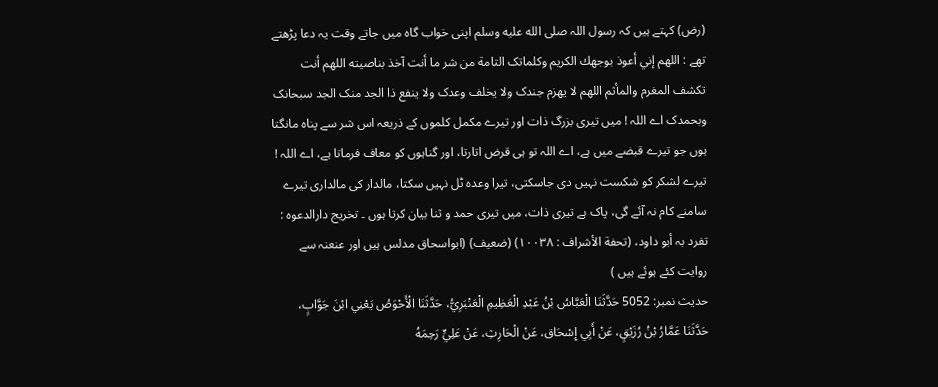(رض) کہتے ہیں کہ رسول اللہ صلى الله عليه وسلم اپنی خواب گاہ میں جاتے وقت یہ دعا پڑھتے تھے : اللهم إني أعوذ بوجهك الكريم وکلماتک التامة من شر ما أنت آخذ بناصيته اللهم أنت تکشف المغرم والمأثم اللهم لا يهزم جندک ولا يخلف وعدک ولا ينفع ذا الجد منک الجد سبحانک وبحمدک اے اللہ ! میں تیری بزرگ ذات اور تیرے مکمل کلموں کے ذریعہ اس شر سے پناہ مانگتا ہوں جو تیرے قبضے میں ہے، اے اللہ تو ہی قرض اتارتا، اور گناہوں کو معاف فرماتا ہے، اے اللہ ! تیرے لشکر کو شکست نہیں دی جاسکتی، تیرا وعدہ ٹل نہیں سکتا، مالدار کی مالداری تیرے سامنے کام نہ آئے گی، پاک ہے تیری ذات، میں تیری حمد و ثنا بیان کرتا ہوں ۔ تخریج دارالدعوہ : تفرد بہ أبو داود، (تحفة الأشراف : ١٠٠٣٨) (ضعیف) (ابواسحاق مدلس ہیں اور عنعنہ سے روایت کئے ہوئے ہیں )
حدیث نمبر: 5052 حَدَّثَنَا الْعَبَّاسُ بْنُ عَبْدِ الْعَظِيمِ الْعَنْبَرِيُّ، حَدَّثَنَا الْأَحْوَصُ يَعْنِي ابْنَ جَوَّابٍ، حَدَّثَنَا عَمَّارُ بْنُ رُزَيْقٍ، عَنْ أَبِي إِسْحَاق، عَنْ الْحَارِثِ، عَنْ عَلِيٍّ رَحِمَهُ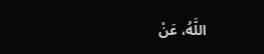اللَّهُ، عَنْ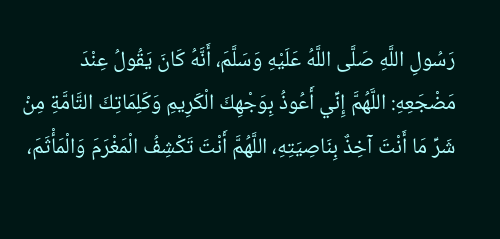رَسُولِ اللَّهِ صَلَّى اللَّهُ عَلَيْهِ وَسَلَّمَ، أَنَّهُ كَانَ يَقُولُ عِنْدَ مَضْجَعِهِ: اللَّهُمَّ إِنِّي أَعُوذُ بِوَجْهِكَ الْكَرِيمِ وَكَلِمَاتِكَ التَّامَّةِ مِنْ شَرِّ مَا أَنْتَ آخِذٌ بِنَاصِيَتِهِ، اللَّهُمَّ أَنْتَ تَكْشِفُ الْمَغْرَمَ وَالْمَأْثَمَ،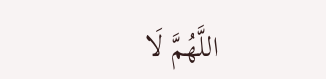اللَّهُمَّ لَا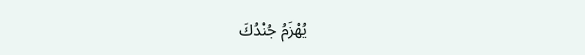يُهْزَمُ جُنْدُكَ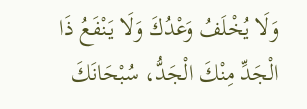وَلَا يُخْلَفُ وَعْدُكَ وَلَا يَنْفَعُ ذَا الْجَدِّ مِنْكَ الْجَدُّ، سُبْحَانَكَ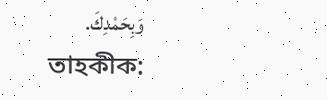وَبِحَمْدِكَ.
তাহকীক: